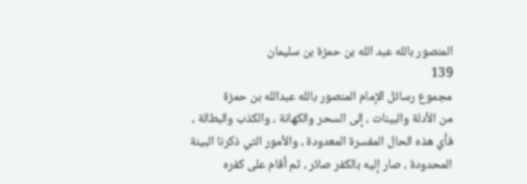المنصور بالله عبد الله بن حمزة بن سليمان
139
مجموع رسائل الإمام المنصور بالله عبدالله بن حمزة
من الأدلة والبينات ، إلى السحر والكهانة ، والكذب والبطالة ، فأي هذه الحال المفسرة المعدودة ، والأمور التي ذكرنا البينة المحدودة ، صار إليه بالكفر صائر ، ثم أقام على كفره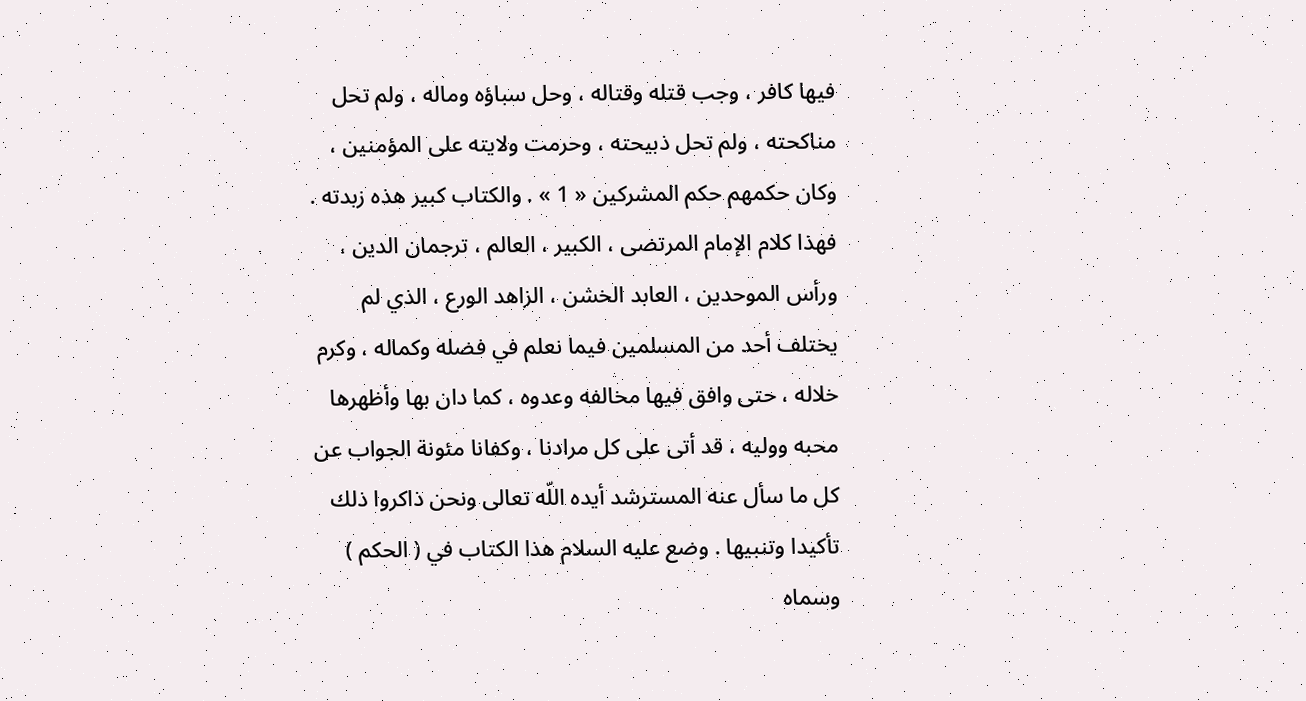فيها كافر ، وجب قتله وقتاله ، وحل سباؤه وماله ، ولم تحل مناكحته ، ولم تحل ذبيحته ، وحرمت ولايته على المؤمنين ، وكان حكمهم حكم المشركين « 1 » . والكتاب كبير هذه زبدته . فهذا كلام الإمام المرتضى ، الكبير ، العالم ، ترجمان الدين ، ورأس الموحدين ، العابد الخشن ، الزاهد الورع ، الذي لم يختلف أحد من المسلمين فيما نعلم في فضله وكماله ، وكرم خلاله ، حتى وافق فيها مخالفه وعدوه ، كما دان بها وأظهرها محبه ووليه ، قد أتى على كل مرادنا ، وكفانا مئونة الجواب عن كل ما سأل عنه المسترشد أيده اللّه تعالى ونحن ذاكروا ذلك تأكيدا وتنبيها . وضع عليه السلام هذا الكتاب في ( الحكم ) وسماه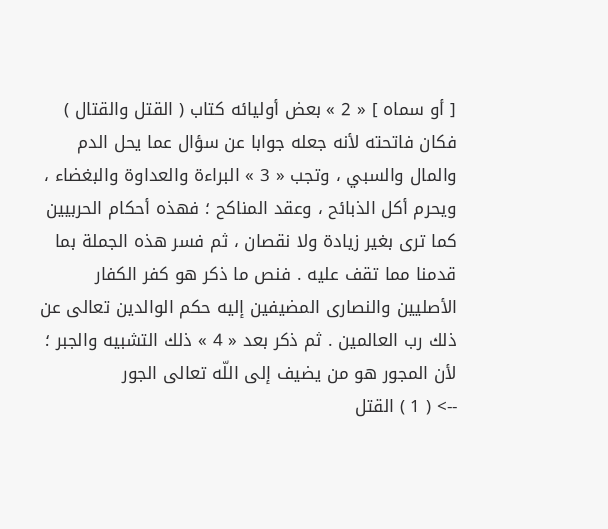[ أو سماه ] « 2 » بعض أوليائه كتاب ( القتل والقتال ) فكان فاتحته لأنه جعله جوابا عن سؤال عما يحل الدم والمال والسبي ، وتجب « 3 » البراءة والعداوة والبغضاء ، ويحرم أكل الذبائح ، وعقد المناكح ؛ فهذه أحكام الحربيين كما ترى بغير زيادة ولا نقصان ، ثم فسر هذه الجملة بما قدمنا مما تقف عليه . فنص ما ذكر هو كفر الكفار الأصليين والنصارى المضيفين إليه حكم الوالدين تعالى عن ذلك رب العالمين . ثم ذكر بعد « 4 » ذلك التشبيه والجبر ؛ لأن المجور هو من يضيف إلى اللّه تعالى الجور
--> ( 1 ) القتل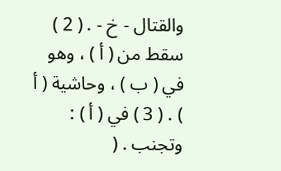والقتال - خ - . ( 2 ) سقط من ( أ ) ، وهو في ( ب ) ، وحاشية ( أ ) . ( 3 ) في ( أ ) : وتجنب . (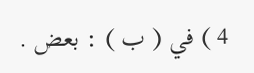4 ) في ( ب ) : بعض .